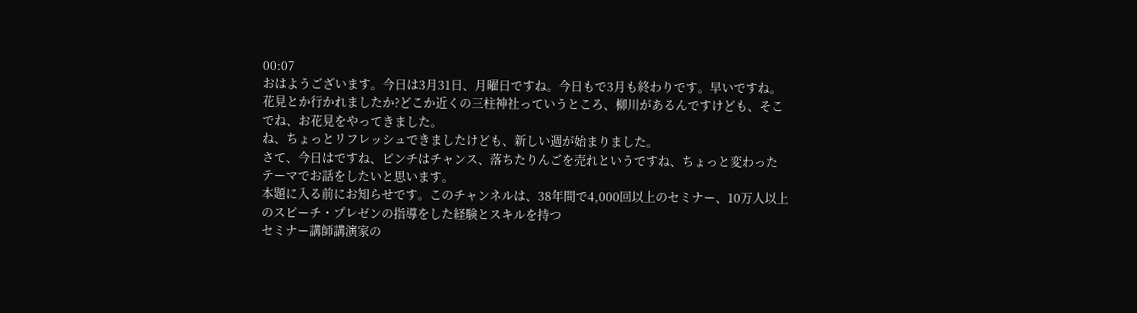00:07
おはようございます。今日は3月31日、月曜日ですね。今日もで3月も終わりです。早いですね。
花見とか行かれましたか?どこか近くの三柱神社っていうところ、柳川があるんですけども、そこでね、お花見をやってきました。
ね、ちょっとリフレッシュできましたけども、新しい週が始まりました。
さて、今日はですね、ピンチはチャンス、落ちたりんごを売れというですね、ちょっと変わったテーマでお話をしたいと思います。
本題に入る前にお知らせです。このチャンネルは、38年間で4,000回以上のセミナー、10万人以上のスピーチ・プレゼンの指導をした経験とスキルを持つ
セミナー講師講演家の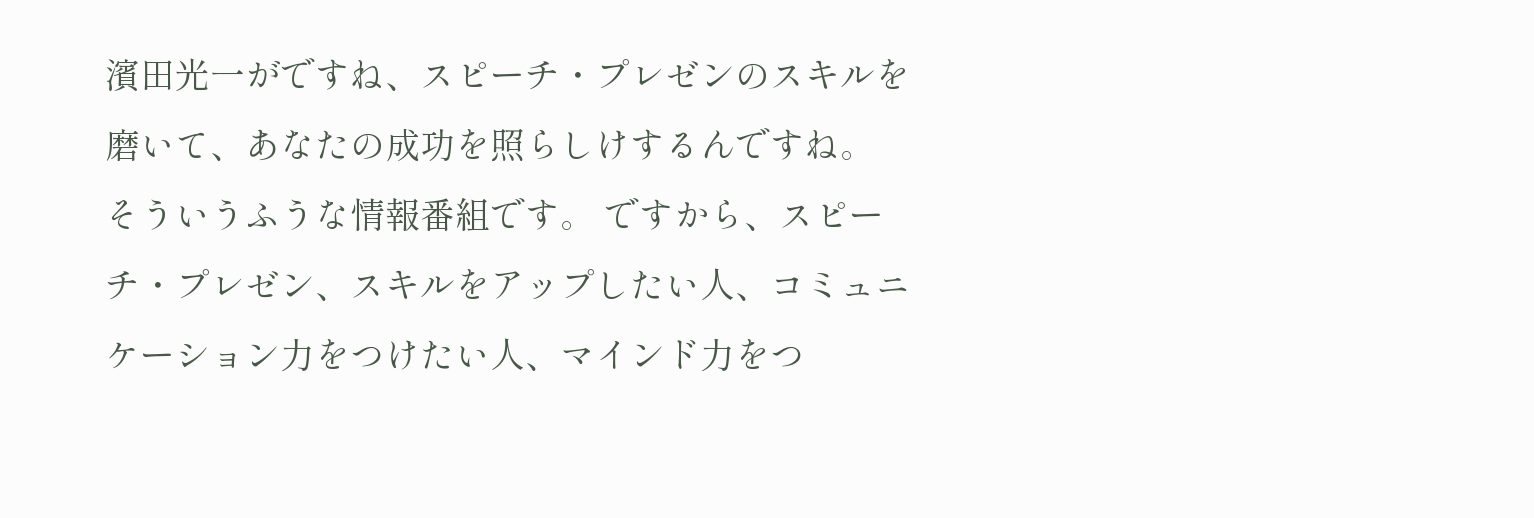濱田光一がですね、スピーチ・プレゼンのスキルを磨いて、あなたの成功を照らしけするんですね。
そういうふうな情報番組です。 ですから、スピーチ・プレゼン、スキルをアップしたい人、コミュニケーション力をつけたい人、マインド力をつ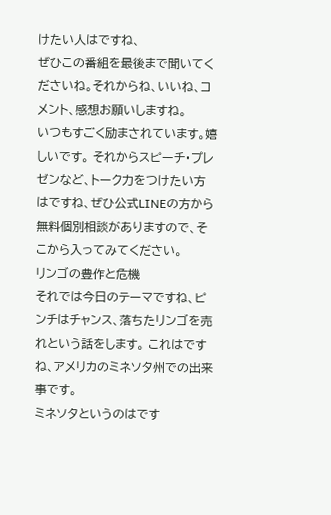けたい人はですね、
ぜひこの番組を最後まで聞いてくださいね。それからね、いいね、コメント、感想お願いしますね。
いつもすごく励まされています。嬉しいです。 それからスピーチ・プレゼンなど、トーク力をつけたい方はですね、ぜひ公式LINEの方から無料個別相談がありますので、そこから入ってみてください。
リンゴの豊作と危機
それでは今日のテーマですね、ピンチはチャンス、落ちたリンゴを売れという話をします。 これはですね、アメリカのミネソタ州での出来事です。
ミネソタというのはです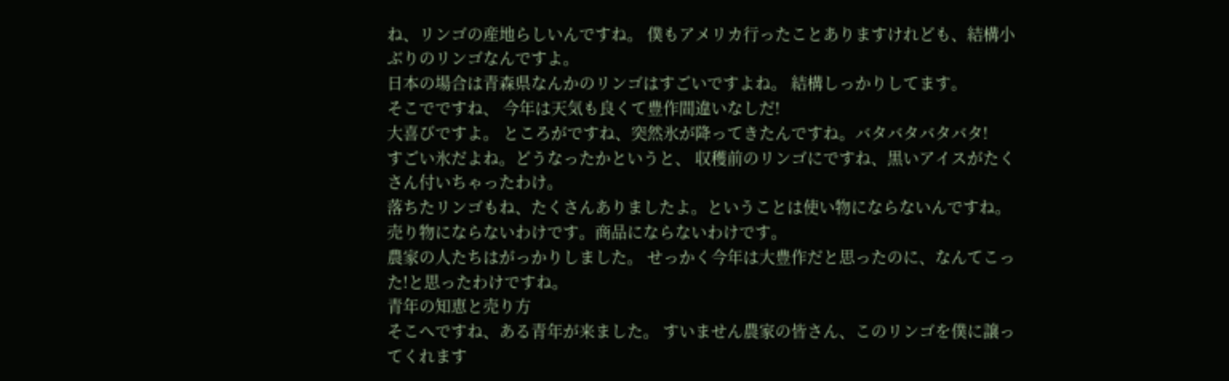ね、リンゴの産地らしいんですね。 僕もアメリカ行ったことありますけれども、結構小ぶりのリンゴなんですよ。
日本の場合は青森県なんかのリンゴはすごいですよね。 結構しっかりしてます。
そこでですね、 今年は天気も良くて豊作間違いなしだ!
大喜びですよ。 ところがですね、突然氷が降ってきたんですね。バタバタバタバタ!
すごい氷だよね。どうなったかというと、 収穫前のリンゴにですね、黒いアイスがたくさん付いちゃったわけ。
落ちたリンゴもね、たくさんありましたよ。ということは使い物にならないんですね。売り物にならないわけです。商品にならないわけです。
農家の人たちはがっかりしました。 せっかく今年は大豊作だと思ったのに、なんてこった!と思ったわけですね。
青年の知恵と売り方
そこへですね、ある青年が来ました。 すいません農家の皆さん、このリンゴを僕に譲ってくれます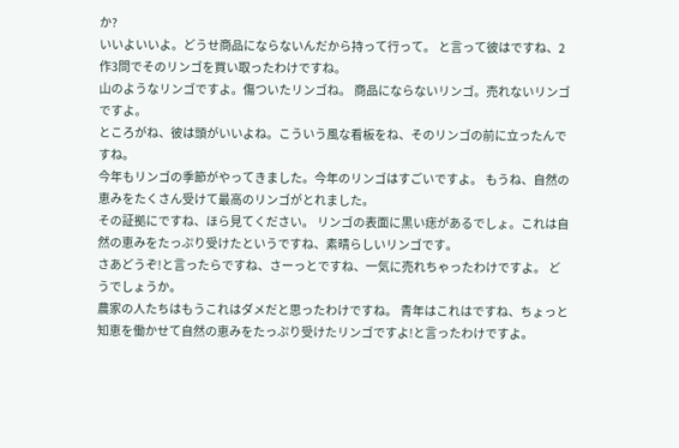か?
いいよいいよ。どうせ商品にならないんだから持って行って。 と言って彼はですね、2作3問でそのリンゴを買い取ったわけですね。
山のようなリンゴですよ。傷ついたリンゴね。 商品にならないリンゴ。売れないリンゴですよ。
ところがね、彼は頭がいいよね。こういう風な看板をね、そのリンゴの前に立ったんですね。
今年もリンゴの季節がやってきました。今年のリンゴはすごいですよ。 もうね、自然の恵みをたくさん受けて最高のリンゴがとれました。
その証拠にですね、ほら見てください。 リンゴの表面に黒い痣があるでしょ。これは自然の恵みをたっぷり受けたというですね、素晴らしいリンゴです。
さあどうぞ!と言ったらですね、さーっとですね、一気に売れちゃったわけですよ。 どうでしょうか。
農家の人たちはもうこれはダメだと思ったわけですね。 青年はこれはですね、ちょっと知恵を働かせて自然の恵みをたっぷり受けたリンゴですよ!と言ったわけですよ。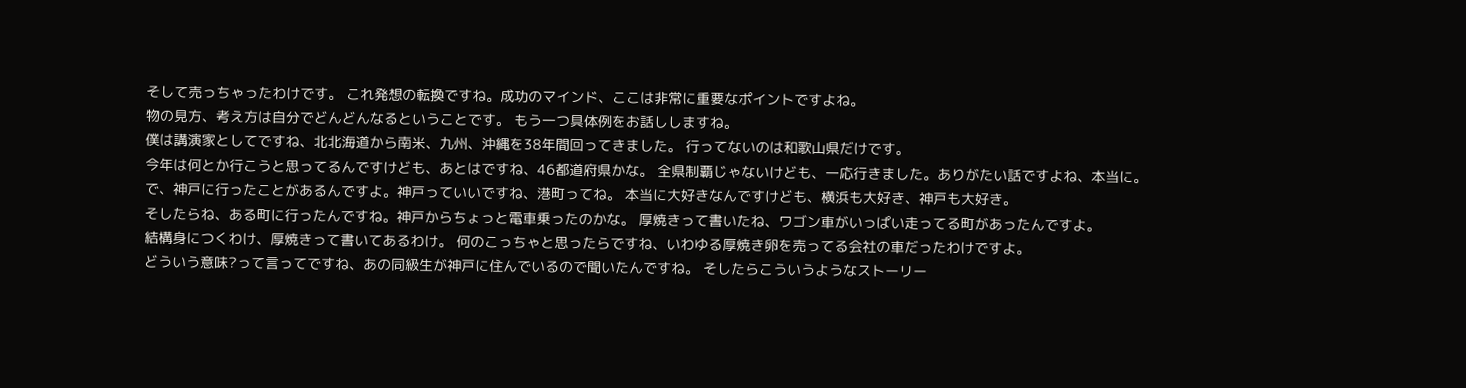そして売っちゃったわけです。 これ発想の転換ですね。成功のマインド、ここは非常に重要なポイントですよね。
物の見方、考え方は自分でどんどんなるということです。 もう一つ具体例をお話ししますね。
僕は講演家としてですね、北北海道から南米、九州、沖縄を38年間回ってきました。 行ってないのは和歌山県だけです。
今年は何とか行こうと思ってるんですけども、あとはですね、46都道府県かな。 全県制覇じゃないけども、一応行きました。ありがたい話ですよね、本当に。
で、神戸に行ったことがあるんですよ。神戸っていいですね、港町ってね。 本当に大好きなんですけども、横浜も大好き、神戸も大好き。
そしたらね、ある町に行ったんですね。神戸からちょっと電車乗ったのかな。 厚焼きって書いたね、ワゴン車がいっぱい走ってる町があったんですよ。
結構身につくわけ、厚焼きって書いてあるわけ。 何のこっちゃと思ったらですね、いわゆる厚焼き卵を売ってる会社の車だったわけですよ。
どういう意味?って言ってですね、あの同級生が神戸に住んでいるので聞いたんですね。 そしたらこういうようなストーリー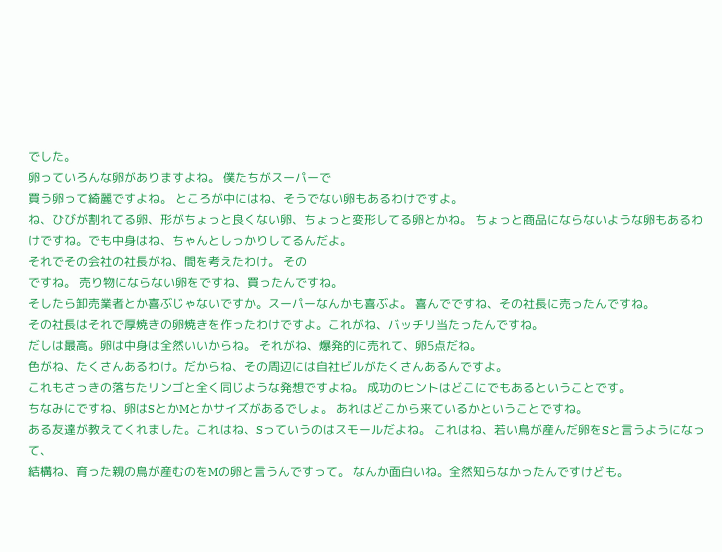でした。
卵っていろんな卵がありますよね。 僕たちがスーパーで
買う卵って綺麗ですよね。 ところが中にはね、そうでない卵もあるわけですよ。
ね、ひびが割れてる卵、形がちょっと良くない卵、ちょっと変形してる卵とかね。 ちょっと商品にならないような卵もあるわけですね。でも中身はね、ちゃんとしっかりしてるんだよ。
それでその会社の社長がね、間を考えたわけ。 その
ですね。 売り物にならない卵をですね、買ったんですね。
そしたら卸売業者とか喜ぶじゃないですか。スーパーなんかも喜ぶよ。 喜んでですね、その社長に売ったんですね。
その社長はそれで厚焼きの卵焼きを作ったわけですよ。これがね、バッチリ当たったんですね。
だしは最高。卵は中身は全然いいからね。 それがね、爆発的に売れて、卵5点だね。
色がね、たくさんあるわけ。だからね、その周辺には自社ビルがたくさんあるんですよ。
これもさっきの落ちたリンゴと全く同じような発想ですよね。 成功のヒントはどこにでもあるということです。
ちなみにですね、卵はSとかMとかサイズがあるでしょ。 あれはどこから来ているかということですね。
ある友達が教えてくれました。これはね、Sっていうのはスモールだよね。 これはね、若い鳥が産んだ卵をSと言うようになって、
結構ね、育った親の鳥が産むのをMの卵と言うんですって。 なんか面白いね。全然知らなかったんですけども。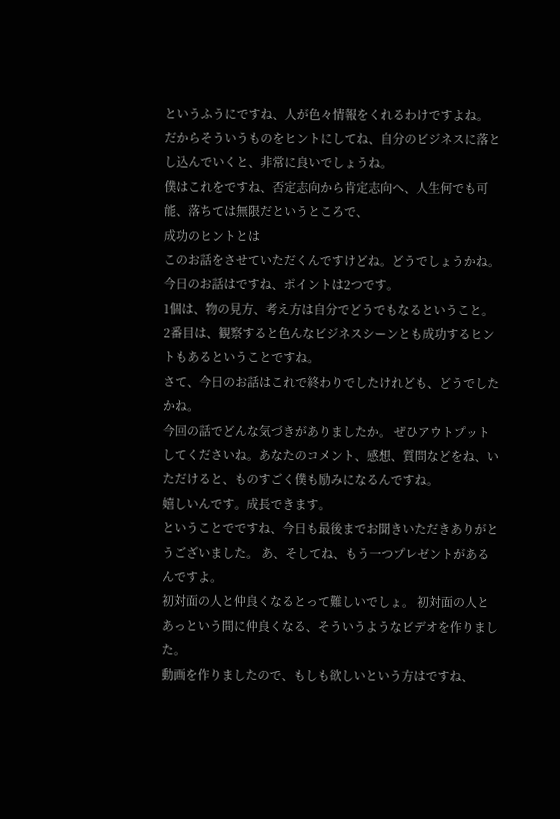というふうにですね、人が色々情報をくれるわけですよね。
だからそういうものをヒントにしてね、自分のビジネスに落とし込んでいくと、非常に良いでしょうね。
僕はこれをですね、否定志向から肯定志向へ、人生何でも可能、落ちては無限だというところで、
成功のヒントとは
このお話をさせていただくんですけどね。どうでしょうかね。 今日のお話はですね、ポイントは2つです。
1個は、物の見方、考え方は自分でどうでもなるということ。 2番目は、観察すると色んなビジネスシーンとも成功するヒントもあるということですね。
さて、今日のお話はこれで終わりでしたけれども、どうでしたかね。
今回の話でどんな気づきがありましたか。 ぜひアウトプットしてくださいね。あなたのコメント、感想、質問などをね、いただけると、ものすごく僕も励みになるんですね。
嬉しいんです。成長できます。
ということでですね、今日も最後までお聞きいただきありがとうございました。 あ、そしてね、もう一つプレゼントがあるんですよ。
初対面の人と仲良くなるとって難しいでしょ。 初対面の人とあっという間に仲良くなる、そういうようなビデオを作りました。
動画を作りましたので、もしも欲しいという方はですね、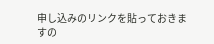申し込みのリンクを貼っておきますの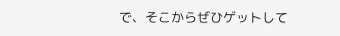で、そこからぜひゲットして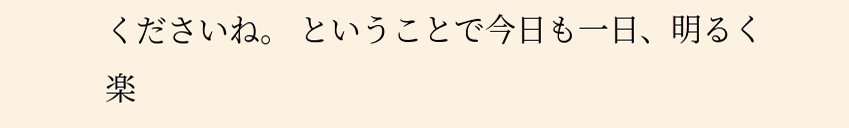くださいね。 ということで今日も一日、明るく楽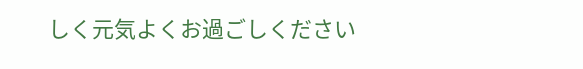しく元気よくお過ごしください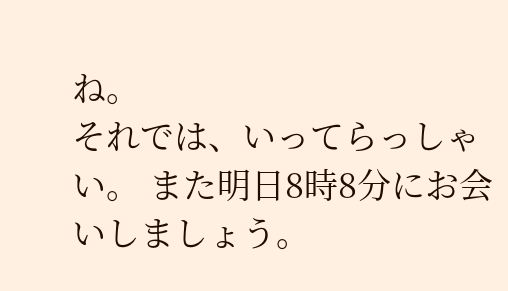ね。
それでは、いってらっしゃい。 また明日8時8分にお会いしましょう。